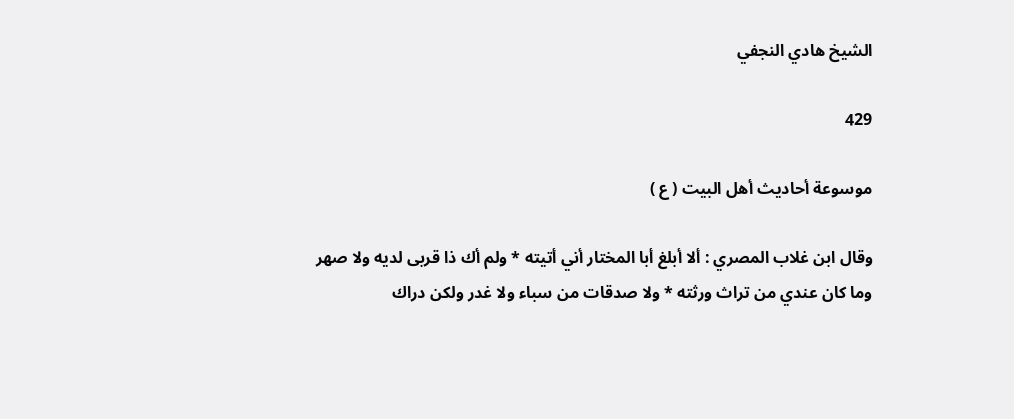الشيخ هادي النجفي

429

موسوعة أحاديث أهل البيت ( ع )

وقال ابن غلاب المصري : ألا أبلغ أبا المختار أني أتيته * ولم أك ذا قربى لديه ولا صهر وما كان عندي من تراث ورثته * ولا صدقات من سباء ولا غدر ولكن دراك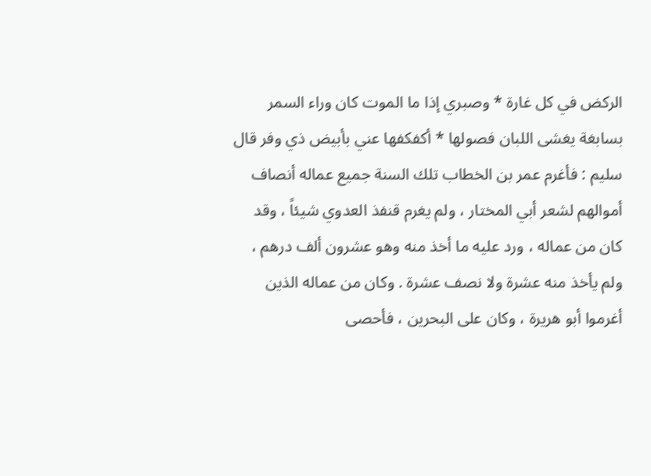الركض في كل غارة * وصبري إذا ما الموت كان وراء السمر بسابغة يغشى اللبان فصولها * أكفكفها عني بأبيض ذي وفر قال سليم : فأغرم عمر بن الخطاب تلك السنة جميع عماله أنصاف أموالهم لشعر أبي المختار ، ولم يغرم قنفذ العدوي شيئاً ، وقد كان من عماله ، ورد عليه ما أخذ منه وهو عشرون ألف درهم ، ولم يأخذ منه عشرة ولا نصف عشرة . وكان من عماله الذين أغرموا أبو هريرة ، وكان على البحرين ، فأحصى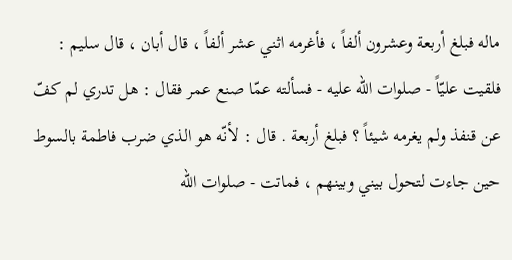ماله فبلغ أربعة وعشرون ألفاً ، فأغرمه اثني عشر ألفاً ، قال أبان ، قال سليم : فلقيت عليّاً - صلوات الله عليه - فسألته عمّا صنع عمر فقال : هل تدري لم كفّ عن قنفذ ولم يغرمه شيئاً ؟ فبلغ أربعة . قال : لأنّه هو الذي ضرب فاطمة بالسوط حين جاءت لتحول بيني وبينهم ، فماتت - صلوات الله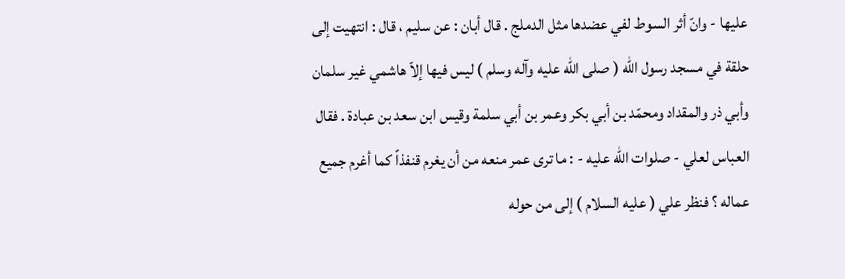عليها - وانّ أثر السوط لفي عضدها مثل الدملج . قال أبان : عن سليم ، قال : انتهيت إلى حلقة في مسجد رسول الله ( صلى الله عليه وآله وسلم ) ليس فيها إلاّ هاشمي غير سلمان وأبي ذر والمقداد ومحمّد بن أبي بكر وعمر بن أبي سلمة وقيس ابن سعد بن عبادة . فقال العباس لعلي - صلوات الله عليه - : ما ترى عمر منعه من أن يغرم قنفذاً كما أغرم جميع عماله ؟ فنظر علي ( عليه السلام ) إلى من حوله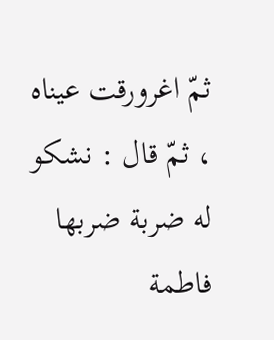ثمّ اغرورقت عيناه ، ثمّ قال : نشكو له ضربة ضربها فاطمة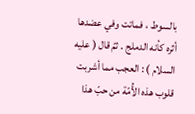بالسوط ، فماتت وفي عضدها أثره كأنه الدملج . ثمّ قال ( عليه السلام ) : العجب مما أشربت قلوب هذه الأُمّة من حبّ هذا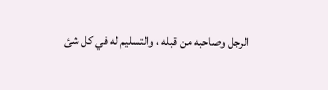الرجل وصاحبه من قبله ، والتسليم له في كل شئ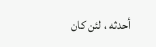أحدثه ، لئن كان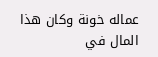عماله خونة وكان هذا المال في